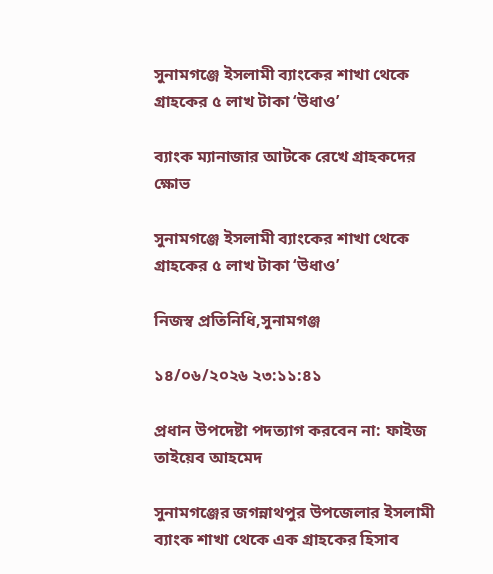সুনামগঞ্জে ইসলামী ব্যাংকের শাখা থেকে গ্রাহকের ৫ লাখ টাকা ‘উধাও’

ব্যাংক ম্যানাজার আটকে রেখে গ্রাহকদের ক্ষোভ

সুনামগঞ্জে ইসলামী ব্যাংকের শাখা থেকে গ্রাহকের ৫ লাখ টাকা ‘উধাও’

নিজস্ব প্রতিনিধি,সুনামগঞ্জ

১৪/০৬/২০২৬ ২৩:১১:৪১

প্রধান উপদেষ্টা পদত্যাগ করবেন না: ফাইজ তাইয়েব আহমেদ

সুনামগঞ্জের জগন্নাথপুর উপজেলার ইসলামী ব্যাংক শাখা থেকে এক গ্রাহকের হিসাব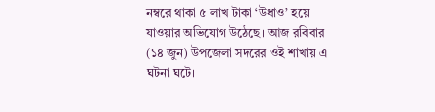নম্বরে থাকা ৫ লাখ টাকা ‘উধাও’ হয়ে যাওয়ার অভিযোগ উঠেছে। আজ রবিবার (১৪ জুন) উপজেলা সদরের ওই শাখায় এ ঘটনা ঘটে।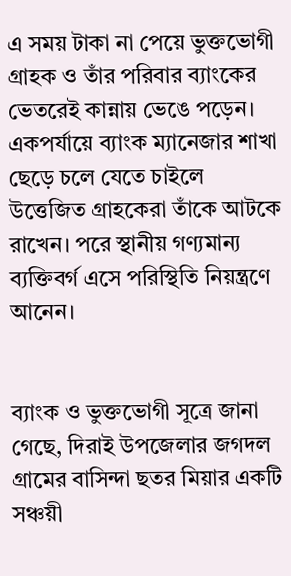এ সময় টাকা না পেয়ে ভুক্তভোগী গ্রাহক ও তাঁর পরিবার ব্যাংকের ভেতরেই কান্নায় ভেঙে পড়েন। একপর্যায়ে ব্যাংক ম্যানেজার শাখা ছেড়ে চলে যেতে চাইলে উত্তেজিত গ্রাহকেরা তাঁকে আটকে রাখেন। পরে স্থানীয় গণ্যমান্য ব্যক্তিবর্গ এসে পরিস্থিতি নিয়ন্ত্রণে আনেন।


ব্যাংক ও ভুক্তভোগী সূত্রে জানা গেছে, দিরাই উপজেলার জগদল গ্রামের বাসিন্দা ছতর মিয়ার একটি সঞ্চয়ী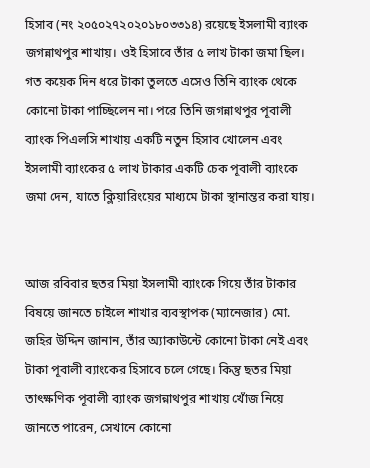হিসাব (নং ২০৫০২৭২০২০১৮০৩৩১৪) রয়েছে ইসলামী ব্যাংক জগন্নাথপুর শাখায়। ওই হিসাবে তাঁর ৫ লাখ টাকা জমা ছিল। গত কয়েক দিন ধরে টাকা তুলতে এসেও তিনি ব্যাংক থেকে কোনো টাকা পাচ্ছিলেন না। পরে তিনি জগন্নাথপুর পূবালী ব্যাংক পিএলসি শাখায় একটি নতুন হিসাব খোলেন এবং ইসলামী ব্যাংকের ৫ লাখ টাকার একটি চেক পূবালী ব্যাংকে জমা দেন, যাতে ক্লিয়ারিংয়ের মাধ্যমে টাকা স্থানান্তর করা যায়।


আজ রবিবার ছতর মিয়া ইসলামী ব্যাংকে গিয়ে তাঁর টাকার বিষয়ে জানতে চাইলে শাখার ব্যবস্থাপক (ম্যানেজার) মো. জহির উদ্দিন জানান, তাঁর অ্যাকাউন্টে কোনো টাকা নেই এবং টাকা পূবালী ব্যাংকের হিসাবে চলে গেছে। কিন্তু ছতর মিয়া তাৎক্ষণিক পূবালী ব্যাংক জগন্নাথপুর শাখায় খোঁজ নিয়ে জানতে পারেন, সেখানে কোনো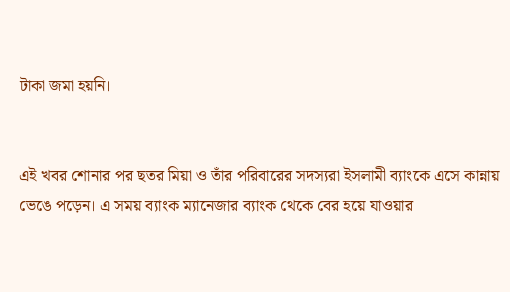টাকা জমা হয়নি।


এই খবর শোনার পর ছতর মিয়া ও তাঁর পরিবারের সদস্যরা ইসলামী ব্যাংকে এসে কান্নায় ভেঙে পড়েন। এ সময় ব্যাংক ম্যানেজার ব্যাংক থেকে বের হয়ে যাওয়ার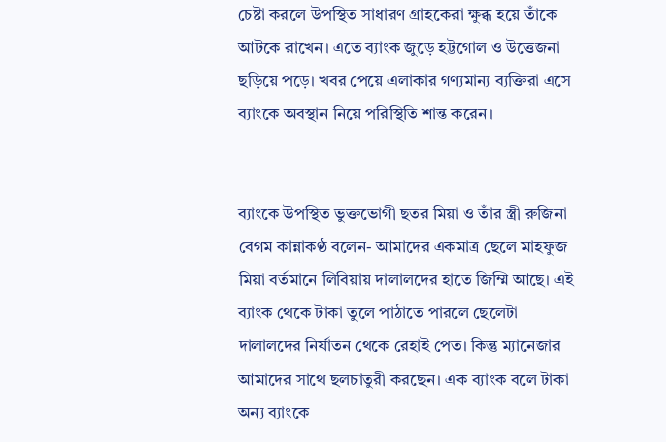চেষ্টা করলে উপস্থিত সাধারণ গ্রাহকেরা ক্ষুব্ধ হয়ে তাঁকে আটকে রাখেন। এতে ব্যাংক জুড়ে হট্টগোল ও উত্তেজনা ছড়িয়ে পড়ে। খবর পেয়ে এলাকার গণ্যমান্য ব্যক্তিরা এসে ব্যাংকে অবস্থান নিয়ে পরিস্থিতি শান্ত করেন।


ব্যাংকে উপস্থিত ভুক্তভোগী ছতর মিয়া ও তাঁর স্ত্রী রুজিনা বেগম কান্নাকণ্ঠ বলেন- আমাদের একমাত্র ছেলে মাহফুজ মিয়া বর্তমানে লিবিয়ায় দালালদের হাতে জিম্মি আছে। এই ব্যাংক থেকে টাকা তুলে পাঠাতে পারলে ছেলেটা দালালদের নির্যাতন থেকে রেহাই পেত। কিন্তু ম্যানেজার আমাদের সাথে ছলচাতুরী করছেন। এক ব্যাংক বলে টাকা অন্য ব্যাংকে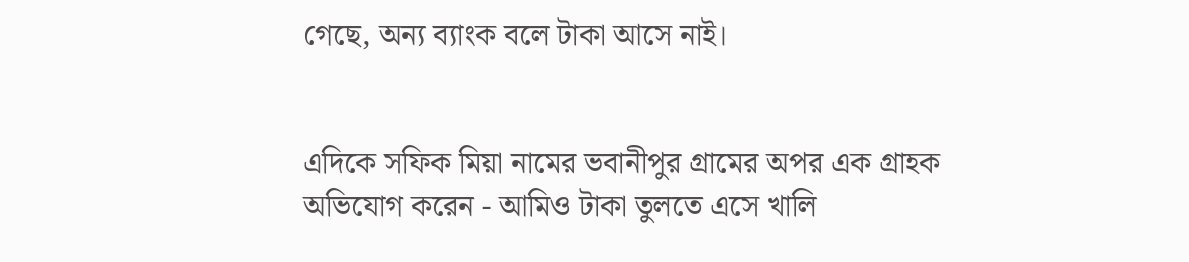গেছে, অন্য ব্যাংক বলে টাকা আসে নাই।


এদিকে সফিক মিয়া নামের ভবানীপুর গ্রামের অপর এক গ্রাহক অভিযোগ করেন - আমিও টাকা তুলতে এসে খালি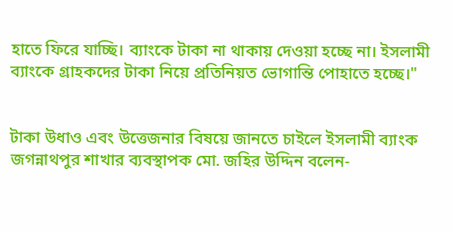হাতে ফিরে যাচ্ছি। ব্যাংকে টাকা না থাকায় দেওয়া হচ্ছে না। ইসলামী ব্যাংকে গ্রাহকদের টাকা নিয়ে প্রতিনিয়ত ভোগান্তি পোহাতে হচ্ছে।"


টাকা উধাও এবং উত্তেজনার বিষয়ে জানতে চাইলে ইসলামী ব্যাংক জগন্নাথপুর শাখার ব্যবস্থাপক মো. জহির উদ্দিন বলেন-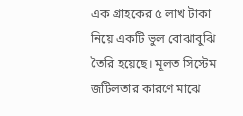এক গ্রাহকের ৫ লাখ টাকা নিয়ে একটি ভুল বোঝাবুঝি তৈরি হয়েছে। মূলত সিস্টেম জটিলতার কারণে মাঝে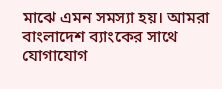মাঝে এমন সমস্যা হয়। আমরা বাংলাদেশ ব্যাংকের সাথে যোগাযোগ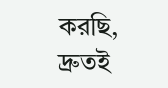করছি, দ্রুতই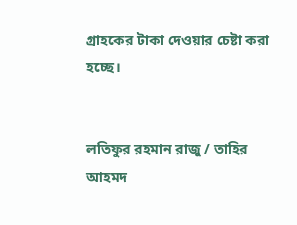গ্রাহকের টাকা দেওয়ার চেষ্টা করা হচ্ছে।


লতিফুর রহমান রাজু / তাহির আহমদ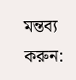মন্তব্য করুন: